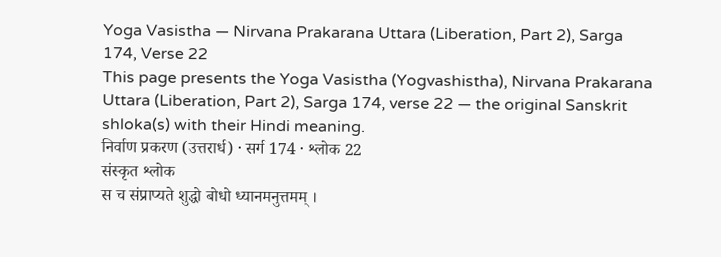Yoga Vasistha — Nirvana Prakarana Uttara (Liberation, Part 2), Sarga 174, Verse 22
This page presents the Yoga Vasistha (Yogvashistha), Nirvana Prakarana Uttara (Liberation, Part 2), Sarga 174, verse 22 — the original Sanskrit shloka(s) with their Hindi meaning.
निर्वाण प्रकरण (उत्तरार्ध) · सर्ग 174 · श्लोक 22
संस्कृत श्लोक
स च संप्राप्यते शुद्धो बोधो ध्यानमनुत्तमम् ।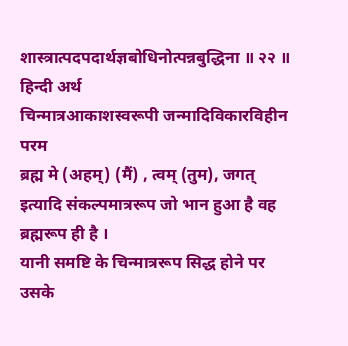शास्त्रात्पदपदार्थज्ञबोधिनोत्पन्नबुद्धिना ॥ २२ ॥
हिन्दी अर्थ
चिन्मात्रआकाशस्वरूपी जन्मादिविकारविहीन परम
ब्रह्म मे (अहम्) (मैं) , त्वम् (तुम), जगत् इत्यादि संकल्पमात्ररूप जो भान हुआ है वह ब्रह्मरूप ही है ।
यानी समष्टि के चिन्मात्ररूप सिद्ध होने पर उसके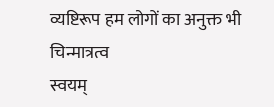व्यष्टिरूप हम लोगों का अनुक्त भी चिन्मात्रत्व
स्वयम्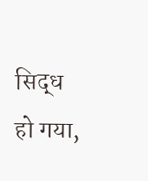सिद्ध हो गया,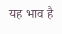यह भाव है